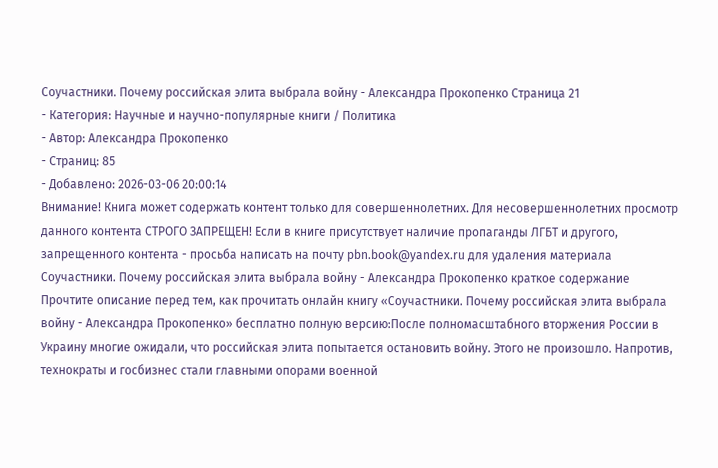Соучастники. Почему российская элита выбрала войну - Александра Прокопенко Страница 21
- Категория: Научные и научно-популярные книги / Политика
- Автор: Александра Прокопенко
- Страниц: 85
- Добавлено: 2026-03-06 20:00:14
Внимание! Книга может содержать контент только для совершеннолетних. Для несовершеннолетних просмотр данного контента СТРОГО ЗАПРЕЩЕН! Если в книге присутствует наличие пропаганды ЛГБТ и другого, запрещенного контента - просьба написать на почту pbn.book@yandex.ru для удаления материала
Соучастники. Почему российская элита выбрала войну - Александра Прокопенко краткое содержание
Прочтите описание перед тем, как прочитать онлайн книгу «Соучастники. Почему российская элита выбрала войну - Александра Прокопенко» бесплатно полную версию:После полномасштабного вторжения России в Украину многие ожидали, что российская элита попытается остановить войну. Этого не произошло. Напротив, технократы и госбизнес стали главными опорами военной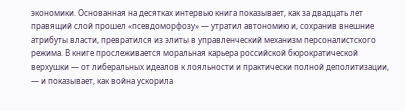экономики. Основанная на десятках интервью книга показывает, как за двадцать лет правящий слой прошел «псевдоморфозу» — утратил автономию и, сохранив внешние атрибуты власти, превратился из элиты в управленческий механизм персоналистского режима. В книге прослеживается моральная карьера российской бюрократической верхушки — от либеральных идеалов к лояльности и практически полной деполитизации, — и показывает, как война ускорила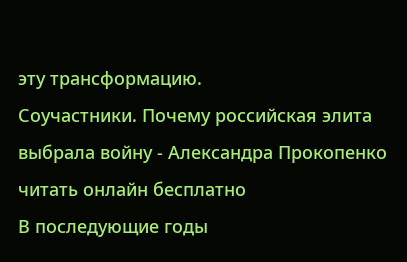эту трансформацию.
Соучастники. Почему российская элита выбрала войну - Александра Прокопенко читать онлайн бесплатно
В последующие годы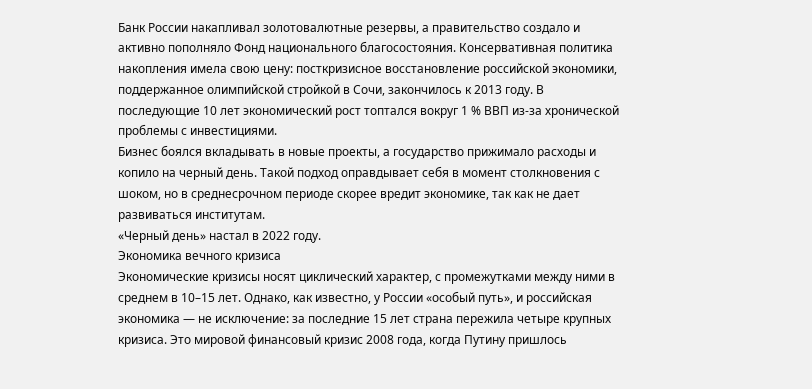Банк России накапливал золотовалютные резервы, а правительство создало и активно пополняло Фонд национального благосостояния. Консервативная политика накопления имела свою цену: посткризисное восстановление российской экономики, поддержанное олимпийской стройкой в Сочи, закончилось к 2013 году. В последующие 10 лет экономический рост топтался вокруг 1 % ВВП из-за хронической проблемы с инвестициями.
Бизнес боялся вкладывать в новые проекты, а государство прижимало расходы и копило на черный день. Такой подход оправдывает себя в момент столкновения с шоком, но в среднесрочном периоде скорее вредит экономике, так как не дает развиваться институтам.
«Черный день» настал в 2022 году.
Экономика вечного кризиса
Экономические кризисы носят циклический характер, с промежутками между ними в среднем в 10–15 лет. Однако, как известно, у России «особый путь», и российская экономика — не исключение: за последние 15 лет страна пережила четыре крупных кризиса. Это мировой финансовый кризис 2008 года, когда Путину пришлось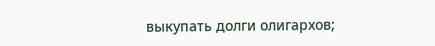выкупать долги олигархов;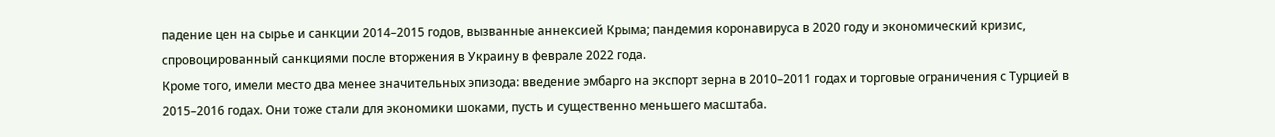падение цен на сырье и санкции 2014–2015 годов, вызванные аннексией Крыма; пандемия коронавируса в 2020 году и экономический кризис, спровоцированный санкциями после вторжения в Украину в феврале 2022 года.
Кроме того, имели место два менее значительных эпизода: введение эмбарго на экспорт зерна в 2010–2011 годах и торговые ограничения с Турцией в 2015–2016 годах. Они тоже стали для экономики шоками, пусть и существенно меньшего масштаба.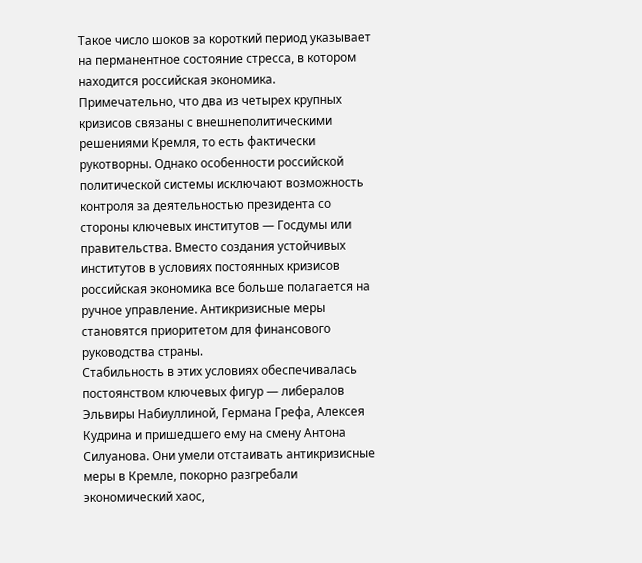Такое число шоков за короткий период указывает на перманентное состояние стресса, в котором находится российская экономика.
Примечательно, что два из четырех крупных кризисов связаны с внешнеполитическими решениями Кремля, то есть фактически рукотворны. Однако особенности российской политической системы исключают возможность контроля за деятельностью президента со стороны ключевых институтов — Госдумы или правительства. Вместо создания устойчивых институтов в условиях постоянных кризисов российская экономика все больше полагается на ручное управление. Антикризисные меры становятся приоритетом для финансового руководства страны.
Стабильность в этих условиях обеспечивалась постоянством ключевых фигур — либералов Эльвиры Набиуллиной, Германа Грефа, Алексея Кудрина и пришедшего ему на смену Антона Силуанова. Они умели отстаивать антикризисные меры в Кремле, покорно разгребали экономический хаос,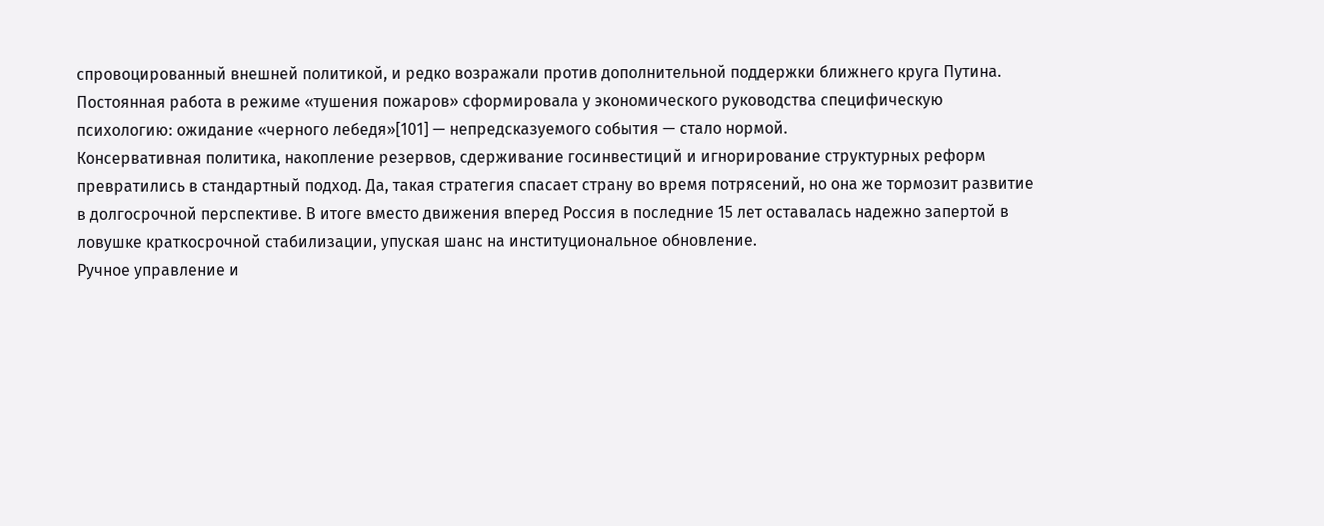спровоцированный внешней политикой, и редко возражали против дополнительной поддержки ближнего круга Путина. Постоянная работа в режиме «тушения пожаров» сформировала у экономического руководства специфическую психологию: ожидание «черного лебедя»[101] — непредсказуемого события — стало нормой.
Консервативная политика, накопление резервов, сдерживание госинвестиций и игнорирование структурных реформ превратились в стандартный подход. Да, такая стратегия спасает страну во время потрясений, но она же тормозит развитие в долгосрочной перспективе. В итоге вместо движения вперед Россия в последние 15 лет оставалась надежно запертой в ловушке краткосрочной стабилизации, упуская шанс на институциональное обновление.
Ручное управление и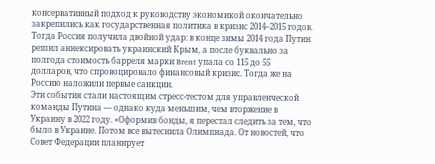консервативный подход к руководству экономикой окончательно закрепились как государственная политика в кризис 2014–2015 годов. Тогда Россия получила двойной удар: в конце зимы 2014 года Путин решил аннексировать украинский Крым, а после буквально за полгода стоимость барреля марки Brent упала со 115 до 55 долларов, что спровоцировало финансовый кризис. Тогда же на Россию наложили первые санкции.
Эти события стали настоящим стресс-тестом для управленческой команды Путина — однако куда меньшим, чем вторжение в Украину в 2022 году. «Оформив бонды, я перестал следить за тем, что было в Украине. Потом все вытеснила Олимпиада. От новостей, что Совет Федерации планирует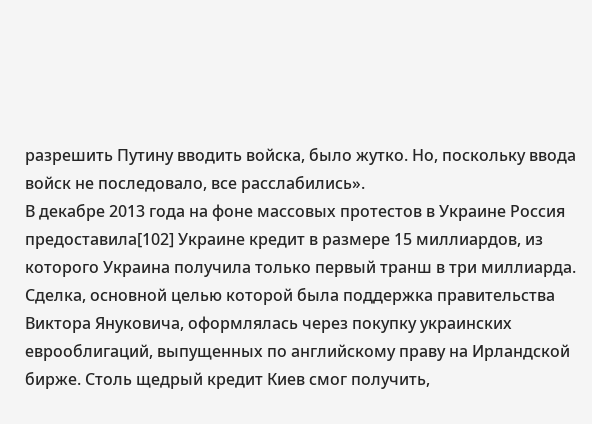разрешить Путину вводить войска, было жутко. Но, поскольку ввода войск не последовало, все расслабились».
В декабре 2013 года на фоне массовых протестов в Украине Россия предоставила[102] Украине кредит в размере 15 миллиардов, из которого Украина получила только первый транш в три миллиарда. Сделка, основной целью которой была поддержка правительства Виктора Януковича, оформлялась через покупку украинских еврооблигаций, выпущенных по английскому праву на Ирландской бирже. Столь щедрый кредит Киев смог получить,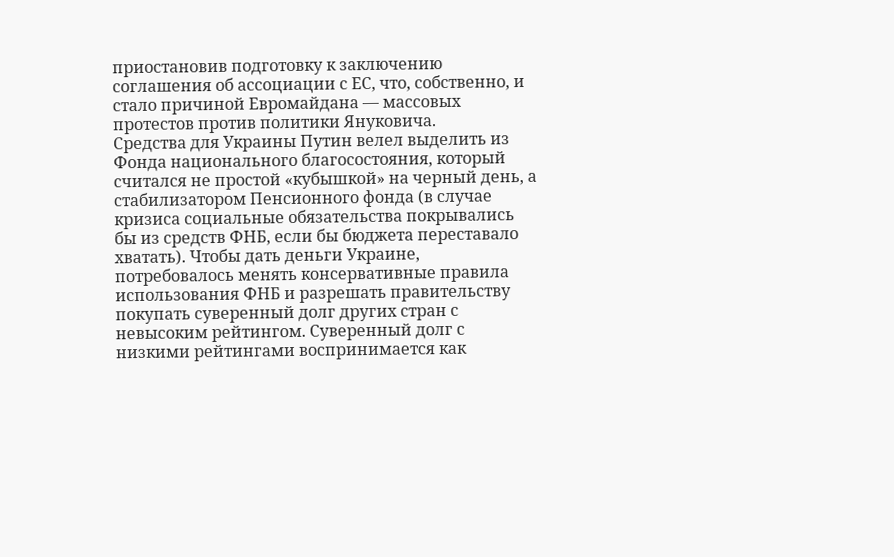приостановив подготовку к заключению соглашения об ассоциации с ЕС, что, собственно, и стало причиной Евромайдана — массовых протестов против политики Януковича.
Средства для Украины Путин велел выделить из Фонда национального благосостояния, который считался не простой «кубышкой» на черный день, а стабилизатором Пенсионного фонда (в случае кризиса социальные обязательства покрывались бы из средств ФНБ, если бы бюджета переставало хватать). Чтобы дать деньги Украине, потребовалось менять консервативные правила использования ФНБ и разрешать правительству покупать суверенный долг других стран с невысоким рейтингом. Суверенный долг с низкими рейтингами воспринимается как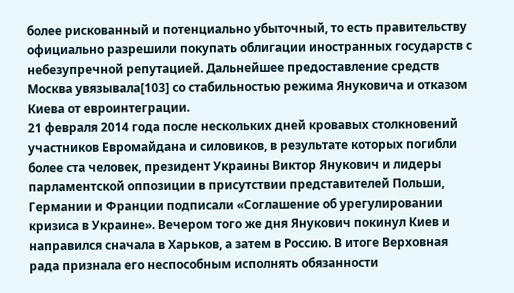более рискованный и потенциально убыточный, то есть правительству официально разрешили покупать облигации иностранных государств с небезупречной репутацией. Дальнейшее предоставление средств Москва увязывала[103] со стабильностью режима Януковича и отказом Киева от евроинтеграции.
21 февраля 2014 года после нескольких дней кровавых столкновений участников Евромайдана и силовиков, в результате которых погибли более ста человек, президент Украины Виктор Янукович и лидеры парламентской оппозиции в присутствии представителей Польши, Германии и Франции подписали «Соглашение об урегулировании кризиса в Украине». Вечером того же дня Янукович покинул Киев и направился сначала в Харьков, а затем в Россию. В итоге Верховная рада признала его неспособным исполнять обязанности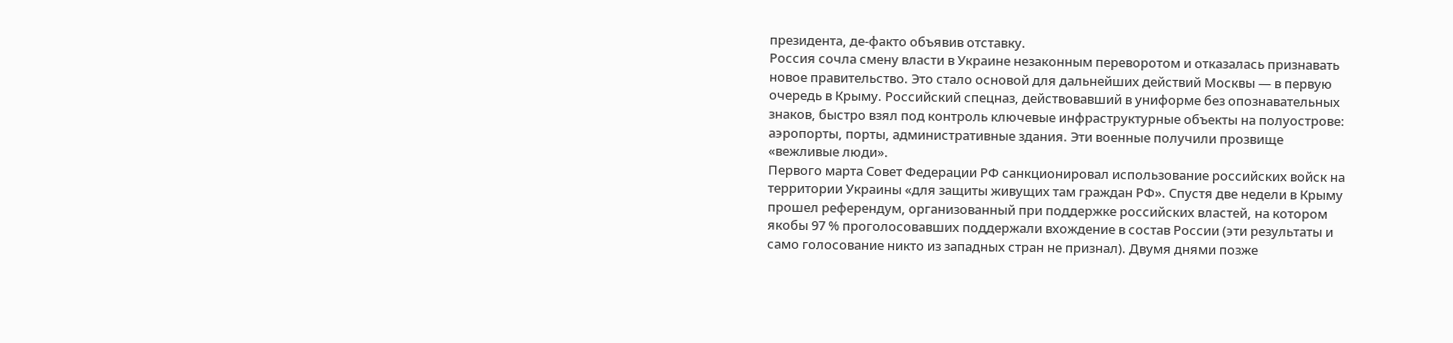президента, де-факто объявив отставку.
Россия сочла смену власти в Украине незаконным переворотом и отказалась признавать новое правительство. Это стало основой для дальнейших действий Москвы — в первую очередь в Крыму. Российский спецназ, действовавший в униформе без опознавательных знаков, быстро взял под контроль ключевые инфраструктурные объекты на полуострове: аэропорты, порты, административные здания. Эти военные получили прозвище «вежливые люди».
Первого марта Совет Федерации РФ санкционировал использование российских войск на территории Украины «для защиты живущих там граждан РФ». Спустя две недели в Крыму прошел референдум, организованный при поддержке российских властей, на котором якобы 97 % проголосовавших поддержали вхождение в состав России (эти результаты и само голосование никто из западных стран не признал). Двумя днями позже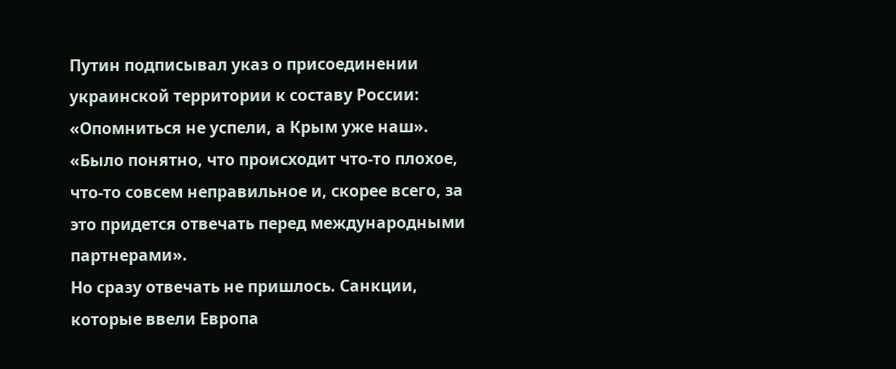Путин подписывал указ о присоединении украинской территории к составу России: «Опомниться не успели, а Крым уже наш». «Было понятно, что происходит что-то плохое, что-то совсем неправильное и, скорее всего, за это придется отвечать перед международными партнерами».
Но сразу отвечать не пришлось. Санкции, которые ввели Европа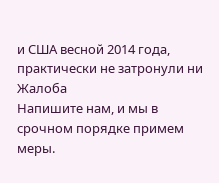и США весной 2014 года, практически не затронули ни
Жалоба
Напишите нам, и мы в срочном порядке примем меры.